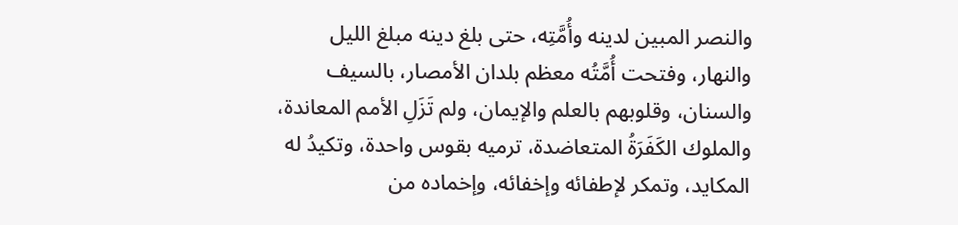والنصر المبين لدينه وأُمَّتِه، حتى بلغ دينه مبلغ الليل والنهار، وفتحت أُمَّتُه معظم بلدان الأمصار، بالسيف والسنان، وقلوبهم بالعلم والإيمان، ولم تَزَلِ الأمم المعاندة، والملوك الكَفَرَةُ المتعاضدة، ترميه بقوس واحدة، وتكيدُ له المكايد، وتمكر لإطفائه وإخفائه، وإخماده من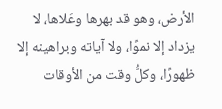الأرض، وهو قد بهرها وعَلاها، لا يزداد إلا نموًا، ولا آياته وبراهينه إلا ظهورًا، وكلُّ وقت من الأوقات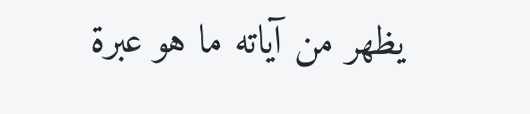يظهر من آياته ما هو عبرة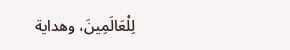لِلْعَالَمِينَ، وهداية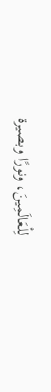لِلْعَالَمِينَ، ونورًا وبصيرة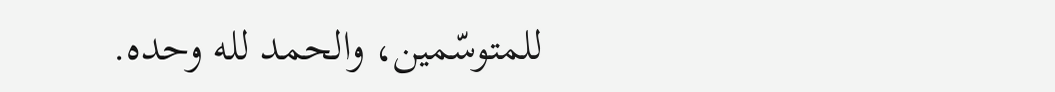للمتوسّمين، والحمد لله وحده.